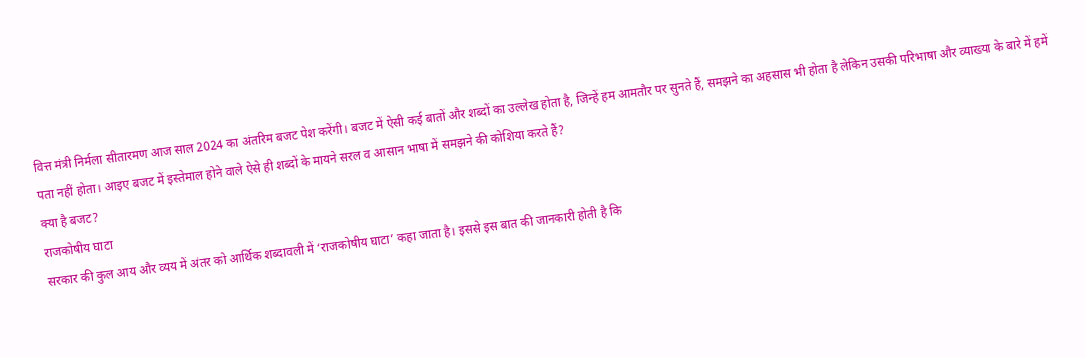वित्त मंत्री निर्मला सीतारमण आज साल 2024 का अंतरिम बजट पेश करेंगी। बजट में ऐसी कई बातों और शब्दों का उल्लेख होता है, जिन्हें हम आमतौर पर सुनते हैं, समझने का अहसास भी होता है लेकिन उसकी परिभाषा और व्याख्या के बारे में हमें पता नहीं होता। आइए बजट में इस्तेमाल होने वाले ऐसे ही शब्दों के मायने सरल व आसान भाषा में समझने की कोशिया करते हैं?
क्या है बजट?
राजकोषीय घाटा
सरकार की कुल आय और व्यय में अंतर को आर्थिक शब्दावली में ‘राजकोषीय घाटा’ कहा जाता है। इससे इस बात की जानकारी होती है कि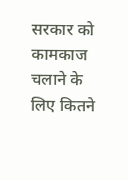सरकार को कामकाज चलाने के लिए कितने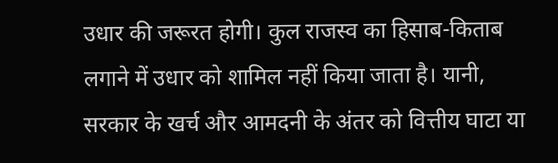उधार की जरूरत होगी। कुल राजस्व का हिसाब-किताब लगाने में उधार को शामिल नहीं किया जाता है। यानी, सरकार के खर्च और आमदनी के अंतर को वित्तीय घाटा या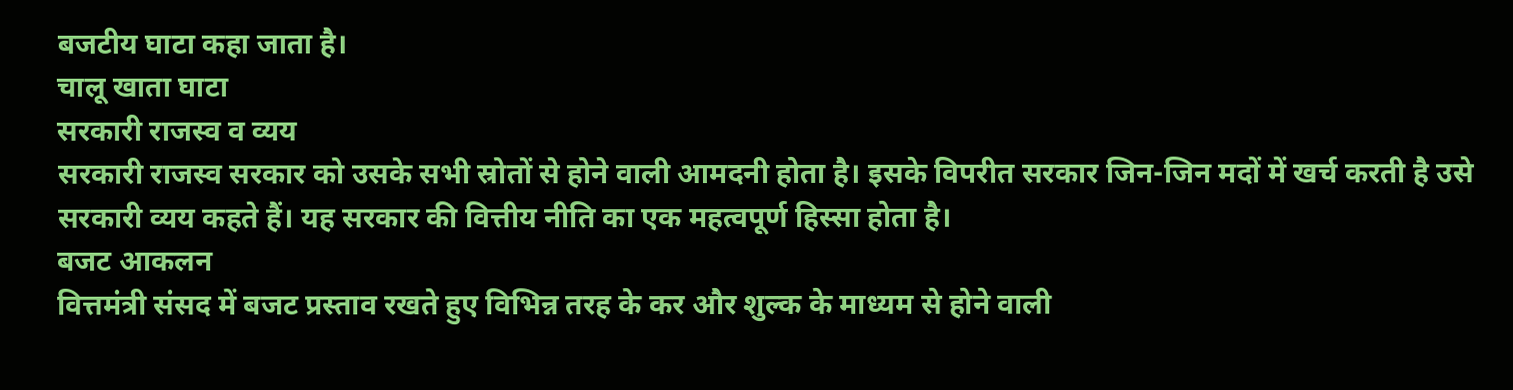बजटीय घाटा कहा जाता है।
चालू खाता घाटा
सरकारी राजस्व व व्यय
सरकारी राजस्व सरकार को उसके सभी स्रोतों से होने वाली आमदनी होता है। इसके विपरीत सरकार जिन-जिन मदों में खर्च करती है उसे सरकारी व्यय कहते हैं। यह सरकार की वित्तीय नीति का एक महत्वपूर्ण हिस्सा होता है।
बजट आकलन
वित्तमंत्री संसद में बजट प्रस्ताव रखते हुए विभिन्न तरह के कर और शुल्क के माध्यम से होने वाली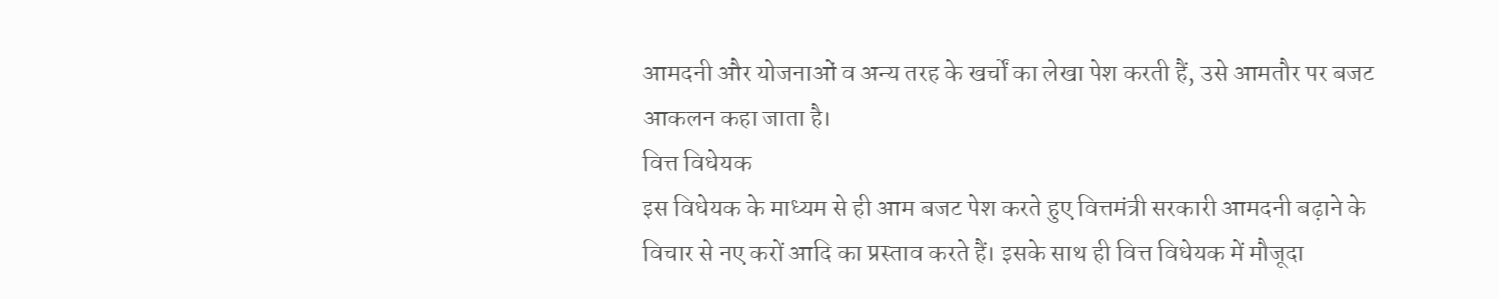आमदनी और योजनाओं व अन्य तरह के खर्चों का लेखा पेश करती हैं, उसे आमतौर पर बजट आकलन कहा जाता है।
वित्त विधेयक
इस विधेयक के माध्यम से ही आम बजट पेश करते हुए वित्तमंत्री सरकारी आमदनी बढ़ाने के विचार से नए करों आदि का प्रस्ताव करते हैं। इसके साथ ही वित्त विधेयक में मौजूदा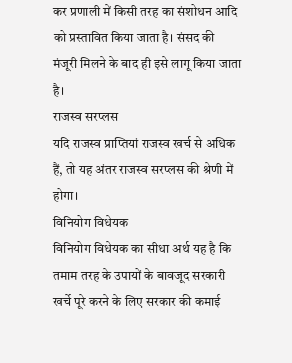कर प्रणाली में किसी तरह का संशोधन आदि को प्रस्तावित किया जाता है। संसद की मंजूरी मिलने के बाद ही इसे लागू किया जाता है।
राजस्व सरप्लस
यदि राजस्व प्राप्तियां राजस्व खर्च से अधिक हैं, तो यह अंतर राजस्व सरप्लस की श्रेणी में होगा।
विनियोग विधेयक
विनियोग विधेयक का सीधा अर्थ यह है कि तमाम तरह के उपायों के बावजूद सरकारी खर्चे पूरे करने के लिए सरकार की कमाई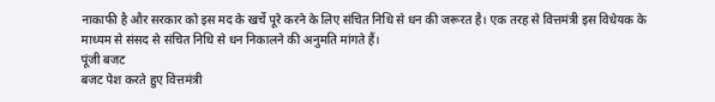नाकाफी है और सरकार को इस मद के खर्चे पूरे करने के लिए संचित निधि से धन की जरूरत है। एक तरह से वित्तमंत्री इस विधेयक के माध्यम से संसद से संचित निधि से धन निकालने की अनुमति मांगते हैं।
पूंजी बजट
बजट पेश करते हुए वित्तमंत्री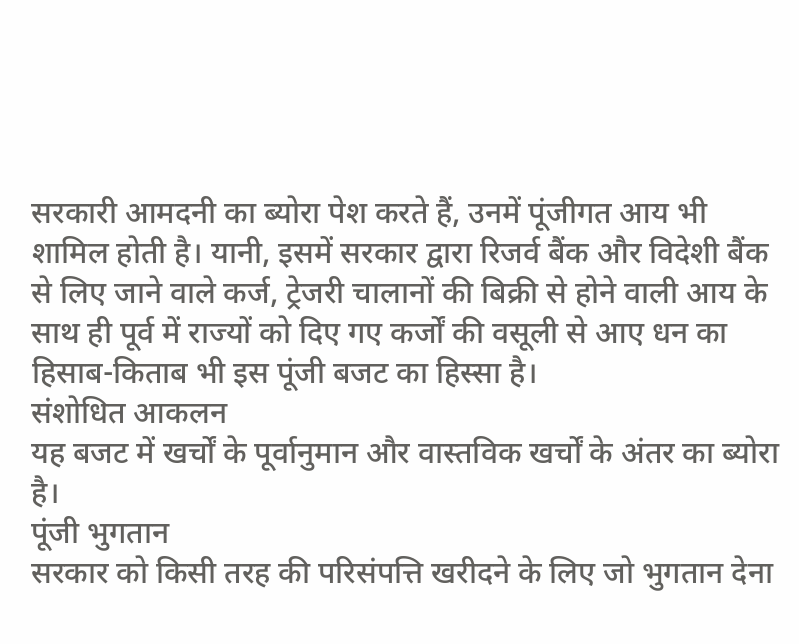सरकारी आमदनी का ब्योरा पेश करते हैं, उनमें पूंजीगत आय भी शामिल होती है। यानी, इसमें सरकार द्वारा रिजर्व बैंक और विदेशी बैंक से लिए जाने वाले कर्ज, ट्रेजरी चालानों की बिक्री से होने वाली आय के साथ ही पूर्व में राज्यों को दिए गए कर्जों की वसूली से आए धन का हिसाब-किताब भी इस पूंजी बजट का हिस्सा है।
संशोधित आकलन
यह बजट में खर्चों के पूर्वानुमान और वास्तविक खर्चों के अंतर का ब्योरा है।
पूंजी भुगतान
सरकार को किसी तरह की परिसंपत्ति खरीदने के लिए जो भुगतान देना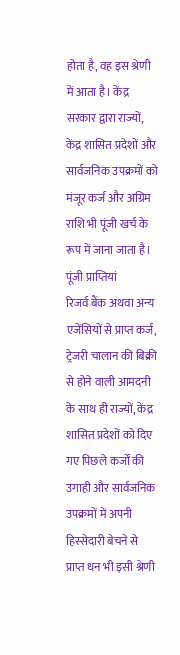होता है, वह इस श्रेणी में आता है। केंद्र सरकार द्वारा राज्यों, केंद्र शासित प्रदेशों और सार्वजनिक उपक्रमों को मंजूर कर्ज और अग्रिम राशि भी पूंजी खर्च के रूप में जाना जाता है।
पूंजी प्राप्तियां
रिजर्व बैंक अथवा अन्य एजेंसियों से प्राप्त कर्ज, ट्रेजरी चालान की बिक्री से होने वाली आमदनी के साथ ही राज्यों, केंद्र शासित प्रदेशों को दिए गए पिछले कर्जों की उगाही और सार्वजनिक उपक्रमों में अपनी हिस्सेदारी बेचने से प्राप्त धन भी इसी श्रेणी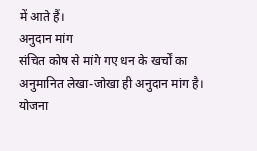में आते हैं।
अनुदान मांग
संचित कोष से मांगे गए धन के खर्चों का अनुमानित लेखा-जोखा ही अनुदान मांग है।
योजना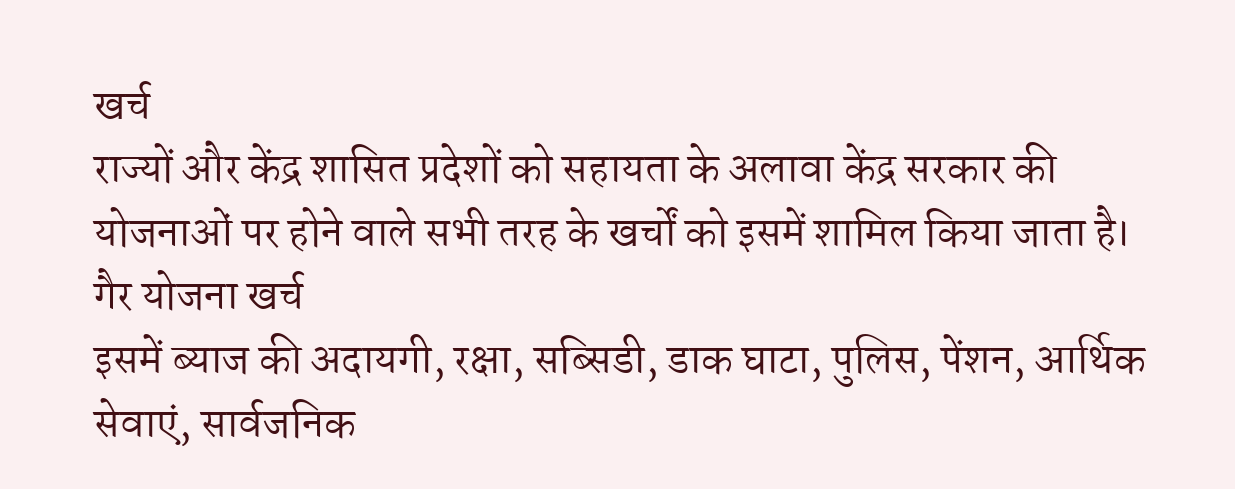खर्च
राज्यों और केंद्र शासित प्रदेशों को सहायता के अलावा केंद्र सरकार की योजनाओं पर होने वाले सभी तरह के खर्चों को इसमें शामिल किया जाता है।
गैर योजना खर्च
इसमें ब्याज की अदायगी, रक्षा, सब्सिडी, डाक घाटा, पुलिस, पेंशन, आर्थिक सेवाएं, सार्वजनिक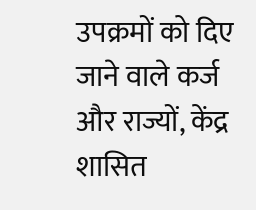उपक्रमों को दिए जाने वाले कर्ज और राज्यों, केंद्र शासित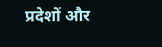प्रदेशों और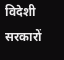विदेशी सरकारों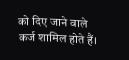को दिए जाने वाले कर्ज शामिल होते हैं।